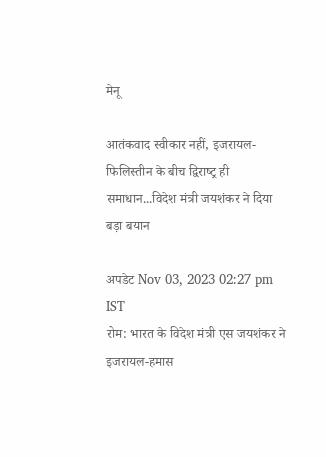मेनू

आतंकवाद स्‍वीकार नहीं, इजरायल-फिलिस्‍तीन के बीच द्विराष्‍ट्र ही समाधान...विदेश मंत्री जयशंकर ने दिया बड़ा बयान

अपडेट Nov 03, 2023 02:27 pm IST
रोम: भारत के विदेश मंत्री एस जयशंकर ने इजरायल-हमास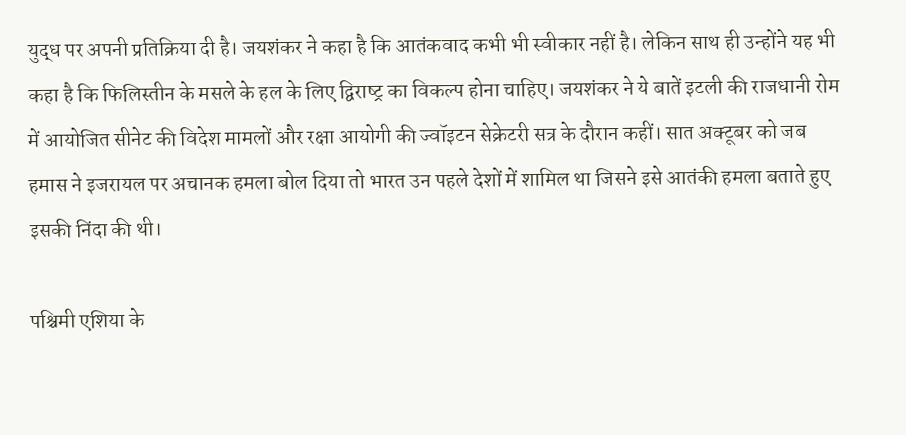युद्ध पर अपनी प्रतिक्रिया दी है। जयशंकर ने कहा है कि आतंकवाद कभी भी स्‍वीकार नहीं है। लेकिन साथ ही उन्‍होंने यह भी कहा है कि फिलिस्‍तीन के मसले के हल के लिए द्विराष्‍ट्र का विकल्‍प होना च‍ाहिए। जयशंकर ने ये बातें इटली की राजधानी रोम में आयोजित सीनेट की विदेश मामलों और रक्षा आयोगी की ज्‍वॉइटन सेक्रेटरी सत्र के दौरान कहीं। सात अक्‍टूबर को जब हमास ने इजरायल पर अचानक हमला बोल दिया तो भारत उन पहले देशों में शामिल था जिसने इसे आतंकी हमला बताते हुए इसकी निंदा की थी।

पश्चिमी एशिया के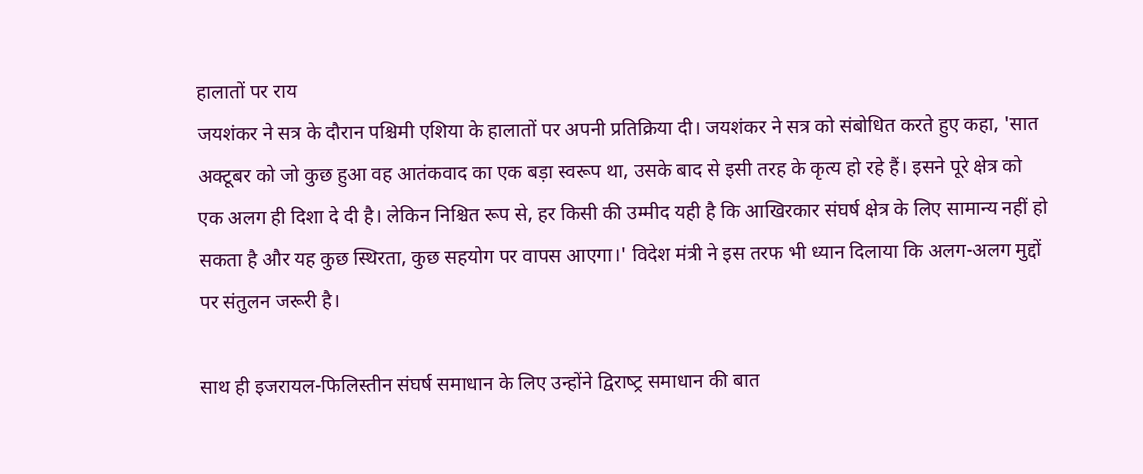हालातों पर राय
जयशंकर ने सत्र के दौरान पश्चिमी एशिया के हालातों पर अपनी प्रतिक्रिया दी। जयशंकर ने सत्र को संबोधित करते हुए कहा, 'सात अक्‍टूबर को जो कुछ हुआ वह आतंकवाद का एक बड़ा स्‍वरूप था, उसके बाद से इसी तरह के कृत्‍य हो रहे हैं। इसने पूरे क्षेत्र को एक अलग ही दिशा दे दी है। लेकिन निश्चित रूप से, हर किसी की उम्‍मीद यही है कि आखिरकार संघर्ष क्षेत्र के लिए सामान्य नहीं हो सकता है और यह कुछ स्थिरता, कुछ सहयोग पर वापस आएगा।' विदेश मंत्री ने इस तरफ भी ध्‍यान दिलाया कि अलग-अलग मुद्दों पर संतुलन जरूरी है।

साथ ही इजरायल-फिलिस्‍तीन संघर्ष समाधान के लिए उन्‍होंने द्विराष्‍ट्र समाधान की बात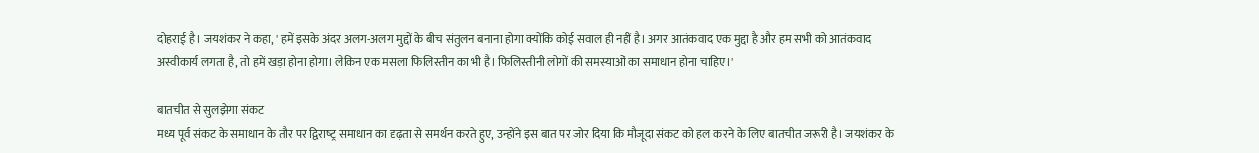दोहराई है। जयशंकर ने कहा, ' हमें इसके अंदर अलग-अलग मुद्दों के बीच संतुलन बनाना होगा क्योंकि कोई सवाल ही नहीं है। अगर आतंकवाद एक मुद्दा है और हम सभी को आतंकवाद अस्वीकार्य लगता है, तो हमें खड़ा होना होगा। लेकिन एक मसला फिलिस्तीन का भी है। फिलिस्तीनी लोगों की समस्याओं का समाधान होना चाहिए।'

बातचीत से सुलझेगा संकट
मध्य पूर्व संकट के समाधान के तौर पर द्विराष्‍ट्र समाधान का दृढ़ता से समर्थन करते हुए, उन्होंने इस बात पर जोर दिया कि मौजूदा संकट को हल करने के लिए बातचीत जरूरी है। जयशंकर के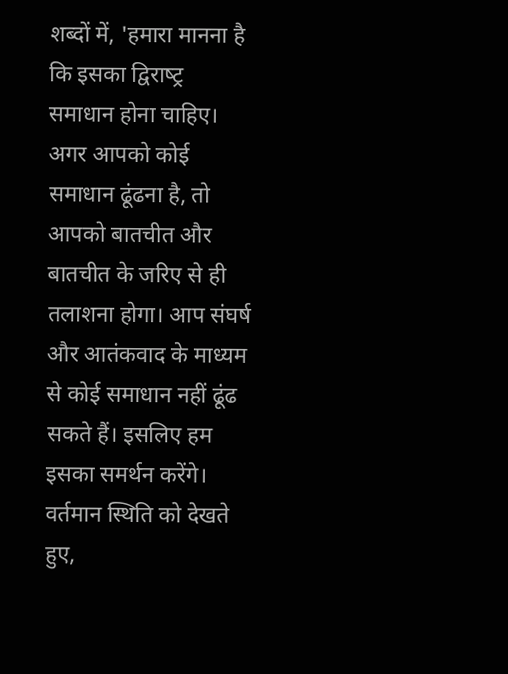शब्‍दों में, 'हमारा मानना है कि इसका द्विराष्‍ट्र समाधान होना चाहिए। अगर आपको कोई समाधान ढूंढना है, तो आपको बातचीत और बातचीत के जरिए से ही तलाशना होगा। आप संघर्ष और आतंकवाद के माध्यम से कोई समाधान नहीं ढूंढ सकते हैं। इसलिए हम इसका समर्थन करेंगे। वर्तमान स्थिति को देखते हुए,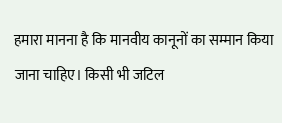हमारा मानना है कि मानवीय कानूनों का सम्मान किया जाना चाहिए। किसी भी जटिल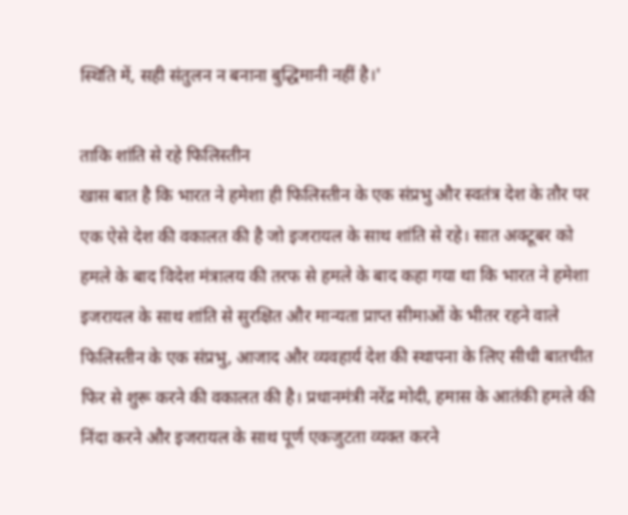स्थिति में, सही संतुलन न बनाना बुद्धिमानी नहीं है।'

ताकि शांति से रहे फिलिस्‍तीन
खास बात है कि भारत ने हमेशा ही फिलिस्तीन के एक संप्रभु और स्वतंत्र देश के तौर पर एक ऐसे देश की वकालत की है जो इजरायल के साथ शांति से रहे। सात अक्‍टूबर को हमले के बाद विदेश मंत्रालय की तरफ से हमले के बाद कहा गया था कि भारत ने हमेशा इजरायल के साथ शांति से सुरक्षित और मान्यता प्राप्त सीमाओं के भीतर रहने वाले फिलिस्तीन के एक संप्रभु, आजाद और व्यवहार्य देश की स्थापना के लिए सीधी बातचीत फिर से शुरू करने की वकालत की है। प्रधानमंत्री नरेंद्र मोदी, हमास के आतंकी हमले की निंदा करने और इजरायल के साथ पूर्ण एकजुटता व्यक्त करने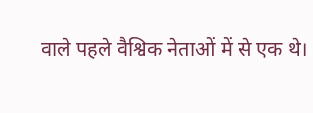वाले पहले वैश्विक नेताओं में से एक थे।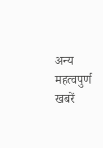अन्य महत्वपुर्ण खबरें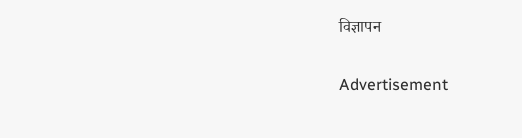विज्ञापन

Advertisement